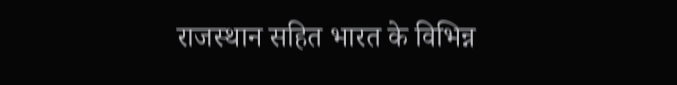राजस्थान सहित भारत के विभिन्न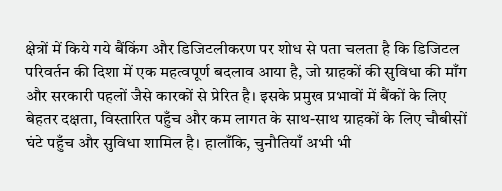क्षेत्रों में किये गये बैंकिंग और डिजिटलीकरण पर शोध से पता चलता है कि डिजिटल परिवर्तन की दिशा में एक महत्वपूर्ण बदलाव आया है, जो ग्राहकों की सुविधा की माँग और सरकारी पहलों जैसे कारकों से प्रेरित है। इसके प्रमुख प्रभावों में बैंकों के लिए बेहतर दक्षता, विस्तारित पहुँच और कम लागत के साथ-साथ ग्राहकों के लिए चौबीसों घंटे पहुँच और सुविधा शामिल है। हालाँकि, चुनौतियाँ अभी भी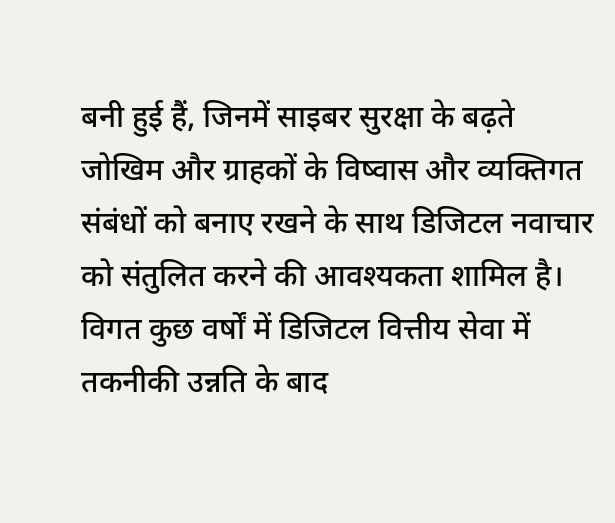बनी हुई हैं, जिनमें साइबर सुरक्षा के बढ़ते जोखिम और ग्राहकों के विष्वास और व्यक्तिगत संबंधों को बनाए रखने के साथ डिजिटल नवाचार को संतुलित करने की आवश्यकता शामिल है। विगत कुछ वर्षों में डिजिटल वित्तीय सेवा में तकनीकी उन्नति के बाद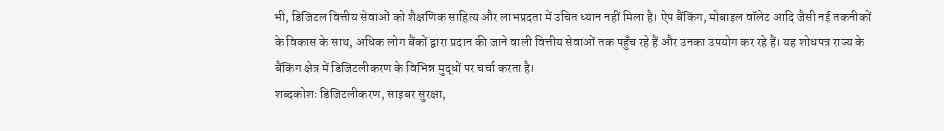भी, डिजिटल वित्तीय सेवाओं को शैक्षणिक साहित्य और लाभप्रदता में उचित ध्यान नहीं मिला है। ऐप बैंकिंग, मोबाइल वॉलेट आदि जैसी नई तकनीकों के विकास के साथ, अधिक लोग बैंकों द्वारा प्रदान की जाने वाली वित्तीय सेवाओं तक पहुँच रहे हैं और उनका उपयोग कर रहे हैं। यह शोधपत्र राज्य के बैंकिंग क्षेत्र में डिजिटलीकरण के विभिन्न मुद्धों पर चर्चा करता है।
शब्दकोशः डिजिटलीकरण, साइबर सुरक्षा,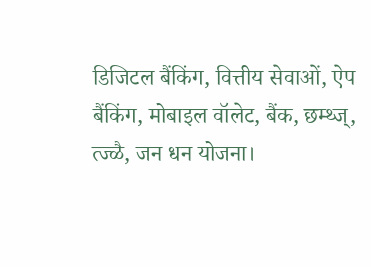डिजिटल बैंकिंग, वित्तीय सेवाओं, ऐप बैंकिंग, मोबाइल वॉलेट, बैंक, छम्थ्ज्, त्ज्ळै, जन धन योजना।